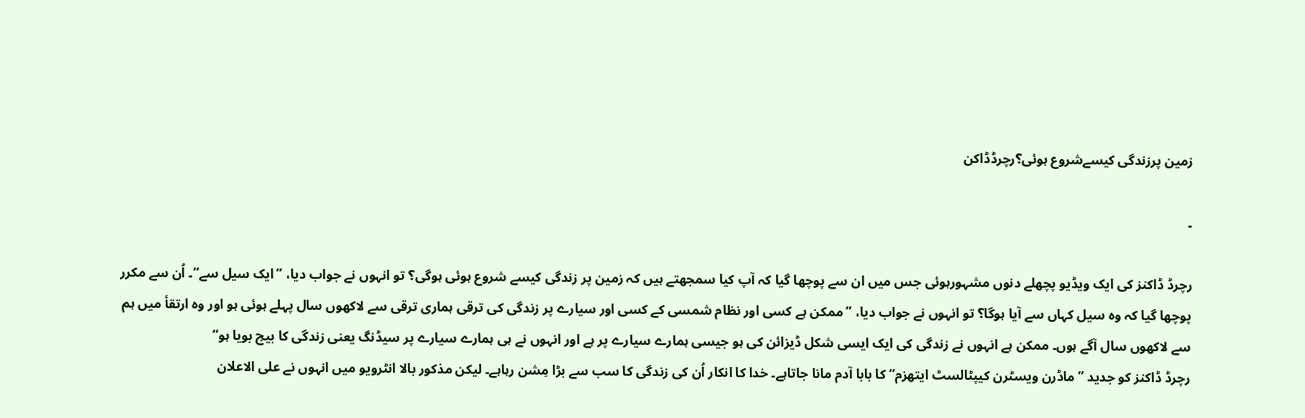زمین پرزندگی کیسےشروع ہوئی؟رچرڈڈاکن

۔

رچرڈ ڈاکنز کی ایک ویڈیو پچھلے دنوں مشہورہوئی جس میں ان سے پوچھا گیا کہ آپ کیا سمجھتے ہیں کہ زمین پر زندگی کیسے شروع ہوئی ہوگی؟ تو انہوں نے جواب دیا، ’’ایک سیل سے‘‘۔ اُن سے مکرر پوچھا گیا کہ وہ سیل کہاں سے آیا ہوگا؟ تو انہوں نے جواب دیا، ’’ممکن ہے کسی اور نظام شمسی کے کسی اور سیارے پر زندگی کی ترقی ہماری ترقی سے لاکھوں سال پہلے ہوئی ہو اور وہ ارتقأ میں ہم سے لاکھوں سال آگے ہوں۔ ممکن ہے انہوں نے زندگی کی ایک ایسی شکل ڈیزائن کی ہو جیسی ہمارے سیارے پر ہے اور انہوں نے ہی ہمارے سیارے پر سیڈنگ یعنی زندگی کا بیج بویا ہو‘‘
رچرڈ ڈاکنز کو جدید ’’ماڈرن ویسٹرن کیپٹالسٹ ایتھزم‘‘ کا بابا آدم مانا جاتاہے۔ خدا کا انکار اُن کی زندگی کا سب سے بڑا مِشن رہاہے۔ لیکن مذکور بالا انٹرویو میں انہوں نے علی الاعلان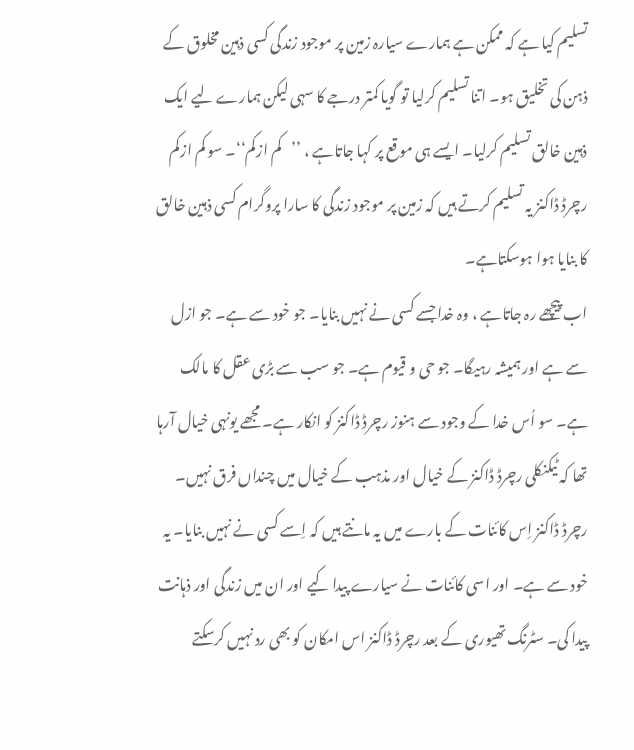تسلیم کیا ہے کہ ممکن ہے ہمارے سیارہ زمین پر موجود زندگی کسی ذہین مخلوق کے ذہن کی تخلیق ہو۔ اتنا تسلیم کرلیا تو گویا کمتر درجے کا سہی لیکن ہمارے لیے ایک ذہین خالق تسلیم کرلیا۔ ایسے ہی موقع پر کہا جاتاہے ، ’’کم ازکم‘‘۔ سو کم ازکم رچرڈ ڈاکنز یہ تسلیم کرتے ہیں کہ زمین پر موجود زندگی کا سارا پروگرام کسی ذہین خالق کا بنایا ہوا ہوسکتاہے۔
اب پیچھے رہ جاتاہے ، وہ خدا جسے کسی نے نہیں بنایا۔ جو خود سے ہے۔ جو ازل سے ہے اور ہمیشہ رہیگا۔ جو حی و قیوم ہے۔ جو سب سے بڑی عقل کا مالک ہے۔ سو اُس خدا کے وجود سے ہنوز رچرڈ ڈاکنز کو انکار ہے۔ مجھے یونہی خیال آرہا تھا کہ ٹیکنکلی رچرڈ ڈاکنز کے خیال اور مذہب کے خیال میں چنداں فرق نہیں۔
رچرڈ ڈاکنز اِس کائنات کے بارے میں یہ مانتے ہیں کہ اِسے کسی نے نہیں بنایا۔ یہ خود سے ہے۔ اور اسی کائنات نے سیارے پیدا کیے اور ان میں زندگی اور ذہانت پیدا کی۔ سٹرنگ تھیوری کے بعد رچرڈ ڈاکنز اس امکان کو بھی رد نہیں کرسکتے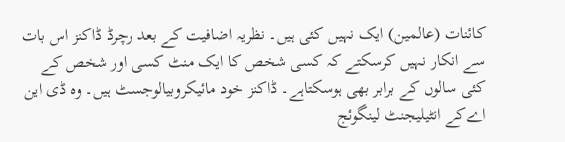کائنات (عالمین) ایک نہیں کئی ہیں۔ نظریہ اضافیت کے بعد رچرڈ ڈاکنز اس بات سے انکار نہیں کرسکتے کہ کسی شخص کا ایک منٹ کسی اور شخص کے کئی سالوں کے برابر بھی ہوسکتاہے۔ ڈاکنز خود مائیکروبیالوجسٹ ہیں۔ وہ ڈی این اےکے انٹیلیجنٹ لینگوئج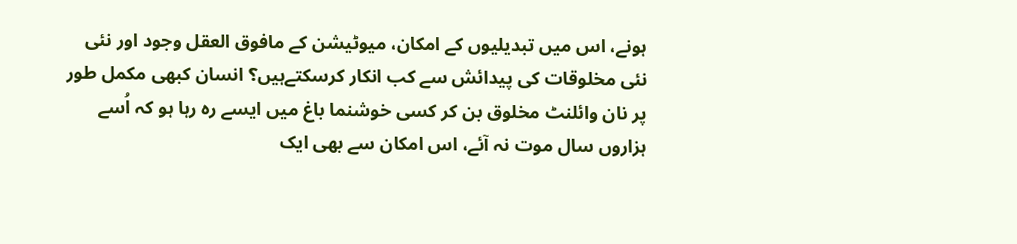ہونے، اس میں تبدیلیوں کے امکان، میوٹیشن کے مافوق العقل وجود اور نئی نئی مخلوقات کی پیدائش سے کب انکار کرسکتےہیں؟ انسان کبھی مکمل طور پر نان وائلنٹ مخلوق بن کر کسی خوشنما باغ میں ایسے رہ رہا ہو کہ اُسے ہزاروں سال موت نہ آئے، اس امکان سے بھی ایک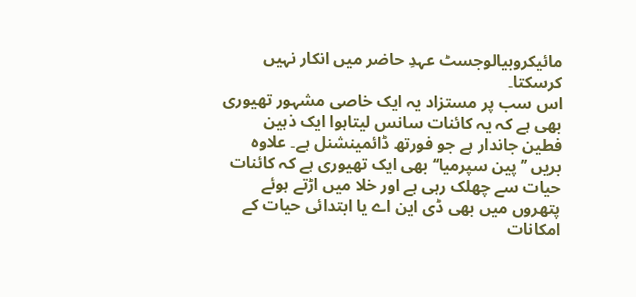مائیکروبیالوجسٹ عہدِ حاضر میں انکار نہیں کرسکتا۔
اس سب پر مستزاد یہ ایک خاصی مشہور تھیوری بھی ہے کہ یہ کائنات سانس لیتاہوا ایک ذہین فطین جاندار ہے جو فورتھ ڈائمینشنل ہے۔ علاوہ بریں ’’پین سپرمیا‘‘ بھی ایک تھیوری ہے کہ کائنات حیات سے چھلک رہی ہے اور خلا میں اڑتے ہوئے پتھروں میں بھی ڈی این اے یا ابتدائی حیات کے امکانات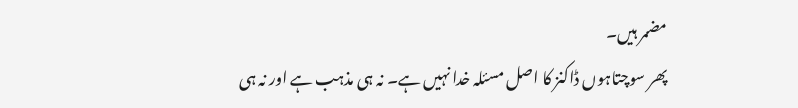مضمر ہیں۔
پھر سوچتاہوں ڈاکنز کا اصل مسئلہ خدا نہیں ہے۔ نہ ہی مذہب ہے اور نہ ہی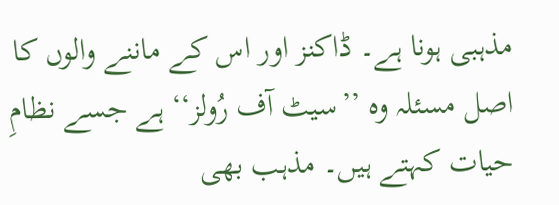مذہبی ہونا ہے۔ ڈاکنز اور اس کے ماننے والوں کا اصل مسئلہ وہ ’’سیٹ آف رُولز‘‘ ہے جسے نظامِ حیات کہتے ہیں۔ مذہب بھی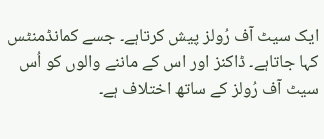ایک سیٹ آف رُولز پیش کرتاہے۔ جسے کمانڈمنٹس کہا جاتاہے۔ ڈاکنز اور اس کے ماننے والوں کو اُس سیٹ آف رُولز کے ساتھ اختلاف ہے۔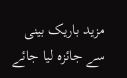مزید باریک بینی سے جائزہ لیا جائے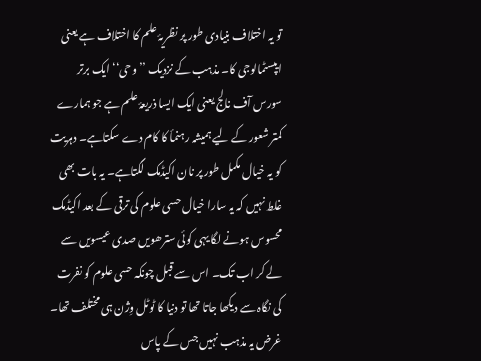تو یہ اختلاف بنیادی طور پر نظریۂ علم کا اختلاف ہے یعنی ایپسٹمالوجی کا۔ مذہب کے نزدیک ’’وحی‘‘ ایک برتر سورس آف نالج یعنی ایک ایسا ذریعۂ علم ہے جو ہمارے کمتر شعور کے لیے ہمیشہ رہنمأ کا کام دے سکتاہے۔ دہریت کو یہ خیال مکمل طور پر نان اکیڈمک لگتاہے۔ یہ بات بھی غلط نہیں کہ یہ سارا خیال حسی علوم کی ترقی کے بعد اکیڈمک محسوس ہونے لگا یہی کوئی سترھویں صدی عیسویں سے لے کر اب تک۔ اس سے قبل چونکہ حسی علوم کو نفرت کی نگاہ سے دیکھا جاتا تھا تو دنیا کا ٹوٹل وِژن ہی مختلف تھا۔
غرض یہ مذہب نہیں جس کے پاس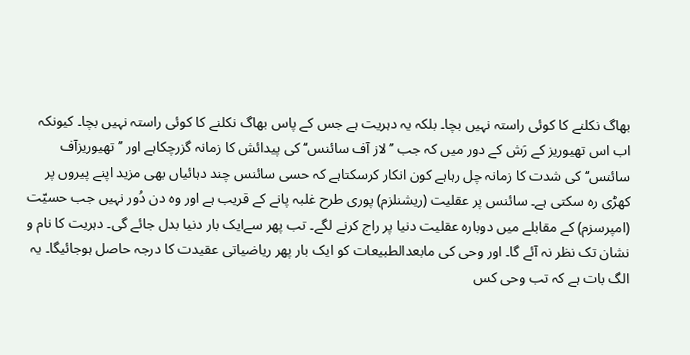بھاگ نکلنے کا کوئی راستہ نہیں بچا۔ بلکہ یہ دہریت ہے جس کے پاس بھاگ نکلنے کا کوئی راستہ نہیں بچا۔ کیونکہ اب اس تھیوریز کے رَش کے دور میں کہ جب ’’لاز آف سائنس‘‘ کی پیدائش کا زمانہ گزرچکاہے اور ’’تھیوریزآف سائنس‘‘ کی شدت کا زمانہ چل رہاہے کون انکار کرسکتاہے کہ حسی سائنس چند دہائیاں بھی مزید اپنے پیروں پر کھڑی رہ سکتی ہے۔ سائنس پر عقلیت (ریشنلزم) پوری طرح غلبہ پانے کے قریب ہے اور وہ دن دُور نہیں جب حسیّت (امپرسزم) کے مقابلے میں دوبارہ عقلیت دنیا پر راج کرنے لگے۔ تب پھر سےایک بار دنیا بدل جائے گی۔ دہریت کا نام و نشان تک نظر نہ آئے گا۔ اور وحی کی مابعدالطبیعات کو ایک بار پھر ریاضیاتی عقیدت کا درجہ حاصل ہوجائیگا۔ یہ الگ بات ہے کہ تب وحی کس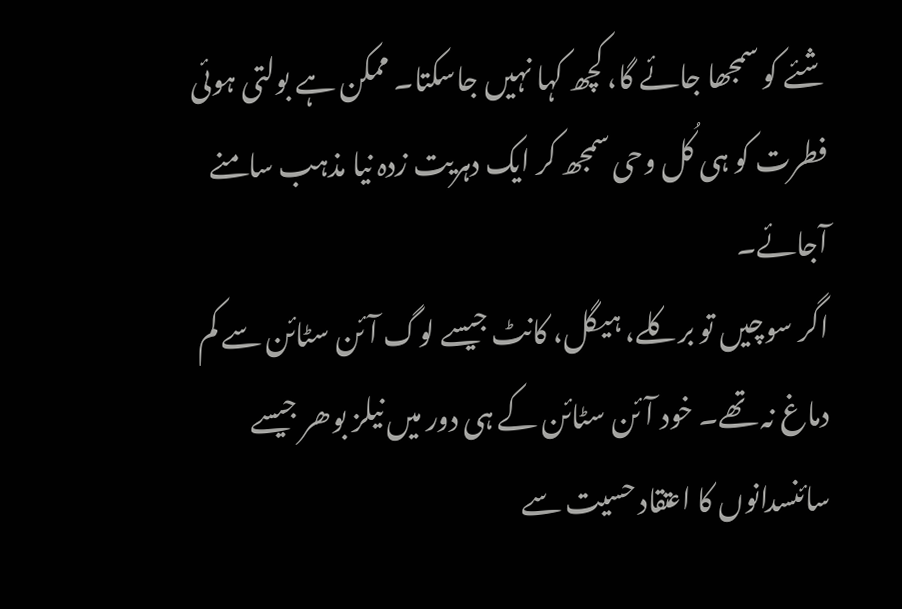شئے کو سمجھا جائے گا، کچھ کہا نہیں جاسکتا۔ ممکن ہے بولتی ہوئی فطرت کو ہی کُل وحی سمجھ کر ایک دہریت زدہ نیا مذہب سامنے آجائے۔
اگر سوچیں تو برکلے، ہیگل، کانٹ جیسے لوگ آئن سٹائن سے کم دماغ نہ تھے۔ خود آئن سٹائن کے ہی دور میں نیلز بوھر جیسے سائنسدانوں کا اعتقاد حسیت سے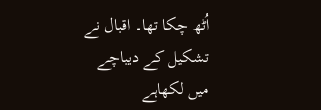اُٹھ چکا تھا۔ اقبال نے تشکیل کے دیباچے میں لکھاہے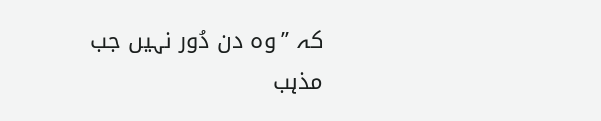کہ ’’وہ دن دُور نہیں جب مذہب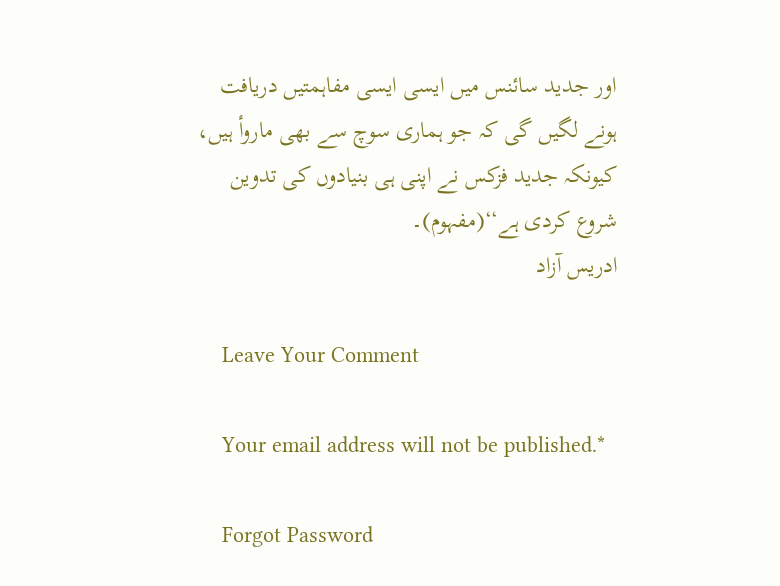اور جدید سائنس میں ایسی ایسی مفاہمتیں دریافت ہونے لگیں گی کہ جو ہماری سوچ سے بھی ماروأ ہیں، کیونکہ جدید فزکس نے اپنی ہی بنیادوں کی تدوین شروع کردی ہے‘‘(مفہوم)۔
ادریس آزاد

    Leave Your Comment

    Your email address will not be published.*

    Forgot Password